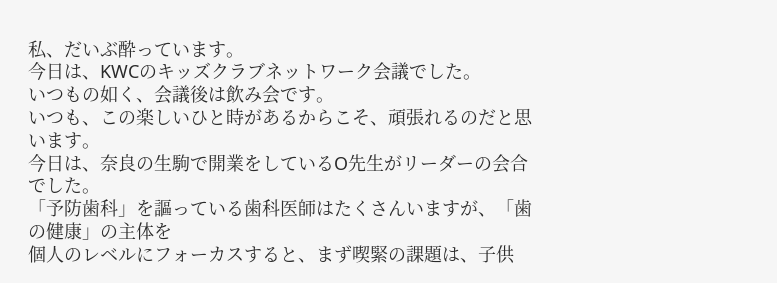私、だいぶ酔っています。
今日は、KWCのキッズクラブネットワーク会議でした。
いつもの如く、会議後は飲み会です。
いつも、この楽しいひと時があるからこそ、頑張れるのだと思います。
今日は、奈良の生駒で開業をしているO先生がリーダーの会合でした。
「予防歯科」を謳っている歯科医師はたくさんいますが、「歯の健康」の主体を
個人のレベルにフォーカスすると、まず喫緊の課題は、子供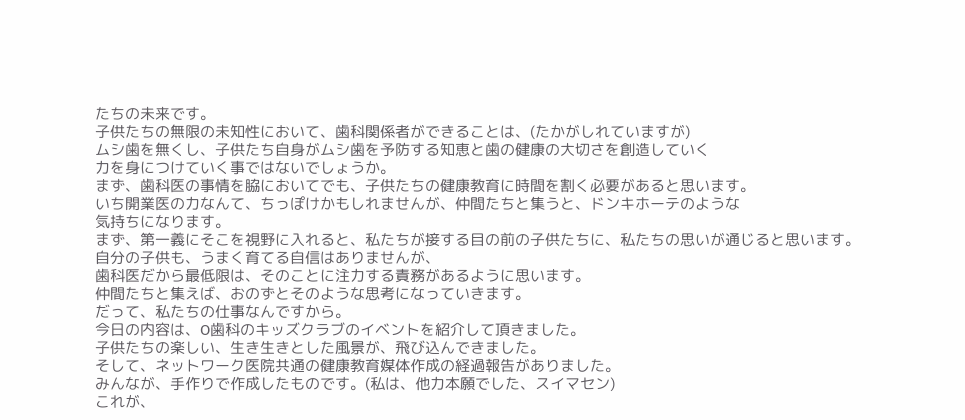たちの未来です。
子供たちの無限の未知性において、歯科関係者ができることは、(たかがしれていますが)
ムシ歯を無くし、子供たち自身がムシ歯を予防する知恵と歯の健康の大切さを創造していく
力を身につけていく事ではないでしょうか。
まず、歯科医の事情を脇においてでも、子供たちの健康教育に時間を割く必要があると思います。
いち開業医の力なんて、ちっぽけかもしれませんが、仲間たちと集うと、ドンキホーテのような
気持ちになります。
まず、第一義にそこを視野に入れると、私たちが接する目の前の子供たちに、私たちの思いが通じると思います。
自分の子供も、うまく育てる自信はありませんが、
歯科医だから最低限は、そのことに注力する責務があるように思います。
仲間たちと集えば、おのずとそのような思考になっていきます。
だって、私たちの仕事なんですから。
今日の内容は、O歯科のキッズクラブのイベントを紹介して頂きました。
子供たちの楽しい、生き生きとした風景が、飛び込んできました。
そして、ネットワーク医院共通の健康教育媒体作成の経過報告がありました。
みんなが、手作りで作成したものです。(私は、他力本願でした、スイマセン)
これが、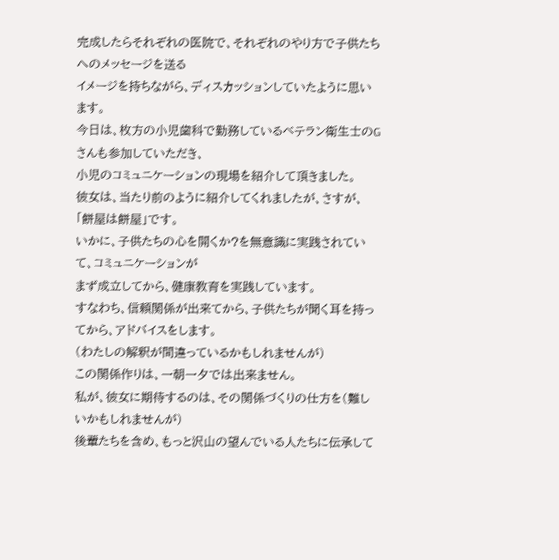完成したらそれぞれの医院で、それぞれのやり方で子供たちへのメッセージを送る
イメージを持ちながら、ディスカッションしていたように思います。
今日は、枚方の小児歯科で勤務しているベテラン衛生士のGさんも参加していただき、
小児のコミュニケーションの現場を紹介して頂きました。
彼女は、当たり前のように紹介してくれましたが、さすが、「餅屋は餅屋」です。
いかに、子供たちの心を開くか?を無意識に実践されていて、コミュニケーションが
まず成立してから、健康教育を実践しています。
すなわち、信頼関係が出来てから、子供たちが聞く耳を持ってから、アドバイスをします。
(わたしの解釈が間違っているかもしれませんが)
この関係作りは、一朝一夕では出来ません。
私が、彼女に期待するのは、その関係づくりの仕方を(難しいかもしれませんが)
後輩たちを含め、もっと沢山の望んでいる人たちに伝承して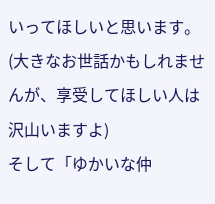いってほしいと思います。
(大きなお世話かもしれませんが、享受してほしい人は沢山いますよ)
そして「ゆかいな仲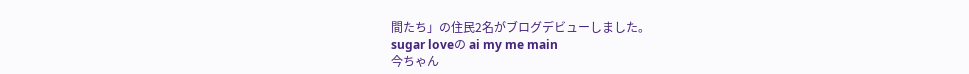間たち」の住民2名がブログデビューしました。
sugar loveの ai my me main
今ちゃん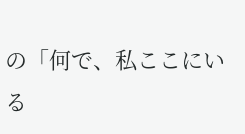の「何で、私ここにいる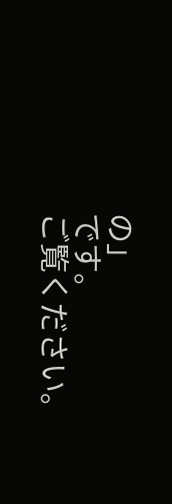の」
です。
ご覧ください。